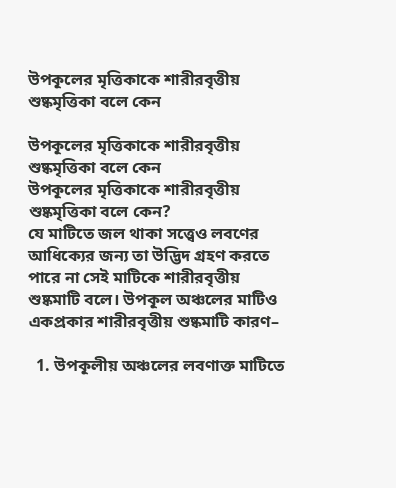উপকূলের মৃত্তিকাকে শারীরবৃত্তীয় শুষ্কমৃত্তিকা বলে কেন

উপকূলের মৃত্তিকাকে শারীরবৃত্তীয় শুষ্কমৃত্তিকা বলে কেন
উপকূলের মৃত্তিকাকে শারীরবৃত্তীয় শুষ্কমৃত্তিকা বলে কেন?
যে মাটিতে জল থাকা সত্ত্বেও লবণের আধিক্যের জন্য তা উদ্ভিদ গ্রহণ করতে পারে না সেই মাটিকে শারীরবৃত্তীয় শুষ্কমাটি বলে। উপকূল অঞ্চলের মাটিও একপ্রকার শারীরবৃত্তীয় শুষ্কমাটি কারণ–

  1. উপকূলীয় অঞ্চলের লবণাক্ত মাটিতে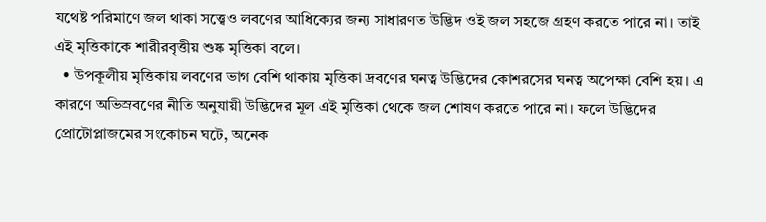যথেষ্ট পরিমাণে জল থাকা সত্ত্বেও লবণের আধিক্যের জন্য সাধারণত উদ্ভিদ ওই জল সহজে গ্রহণ করতে পারে না। তাই এই মৃত্তিকাকে শারীরবৃত্তীয় শুষ্ক মৃত্তিকা বলে।
  • উপকূলীয় মৃত্তিকায় লবণের ভাগ বেশি থাকায় মৃত্তিকা দ্রবণের ঘনত্ব উদ্ভিদের কোশরসের ঘনত্ব অপেক্ষা বেশি হয়। এ কারণে অভিস্রবণের নীতি অনুযায়ী উদ্ভিদের মূল এই মৃত্তিকা থেকে জল শোষণ করতে পারে না। ফলে উদ্ভিদের প্রোটোপ্লাজমের সংকোচন ঘটে, অনেক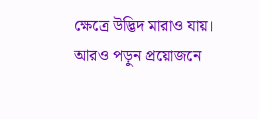ক্ষেত্রে উদ্ভিদ মারাও যায়।
আরও পড়ুন প্রয়োজনে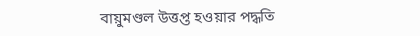বায়ুমণ্ডল উত্তপ্ত হওয়ার পদ্ধতি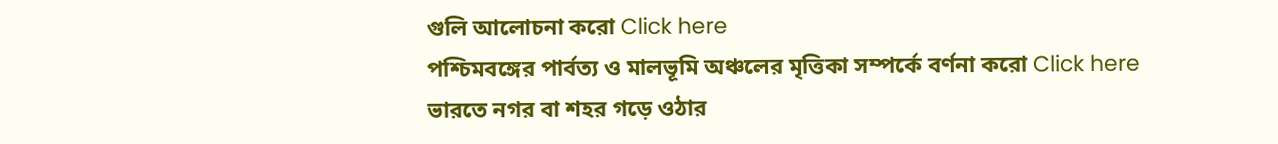গুলি আলোচনা করো Click here
পশ্চিমবঙ্গের পার্বত্য ও মালভূমি অঞ্চলের মৃত্তিকা সম্পর্কে বর্ণনা করো Click here
ভারতে নগর বা শহর গড়ে ওঠার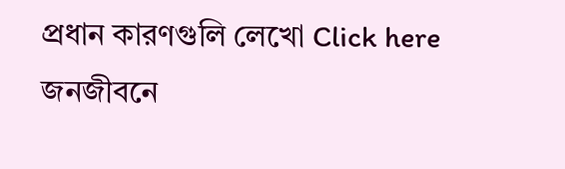প্রধান কারণগুলি লেখো Click here
জনজীবনে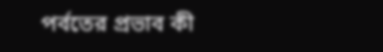পর্বতের প্রভাব কী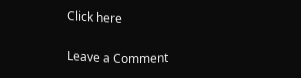Click here

Leave a Comment